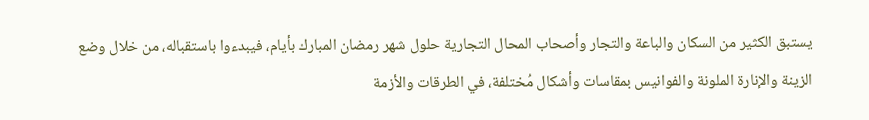يستبق الكثير من السكان والباعة والتجار وأصحاب المحال التجارية حلول شهر رمضان المبارك بأيام، فيبدءوا باستقباله، من خلال وضع الزينة والإنارة الملونة والفوانيس بمقاسات وأشكال مُختلفة، في الطرقات والأزمة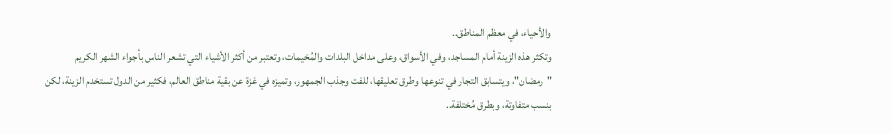والأحياء، في معظم المناطق..
وتكثر هذه الزينة أمام المساجد، وفي الأسواق، وعلى مداخل البلدات والمُخيمات، وتعتبر من أكثر الأشياء التي تشعر الناس بأجواء الشهر الكريم "رمضان"، ويتسابق التجار في تنوعها وطرق تعليقها، للفت وجذب الجمهور، وتميزه في غزة عن بقية مناطق العالم، فكثير من الدول تستخدم الزينة، لكن بنسب متفاوتة، وبطرق مُختلفة..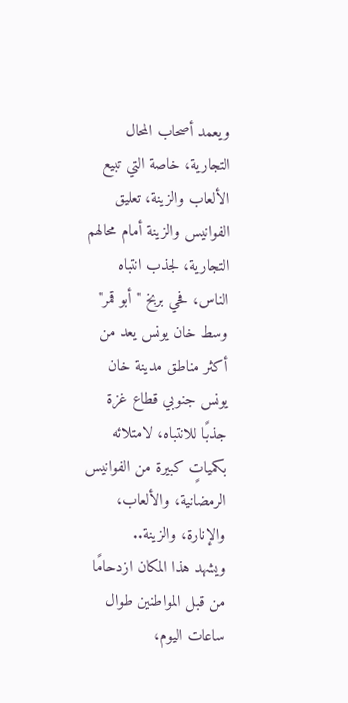ويعمد أصحاب المحال التجارية، خاصة التي تبيع الألعاب والزينة، تعليق الفوانيس والزينة أمام محالهم التجارية، لجذب انتباه الناس، فحي بربخ "أبو قمر" وسط خان يونس يعد من أكثر مناطق مدينة خان يونس جنوبي قطاع غزة جذبًا للانتباه، لامتلائه بكمياتٍ كبيرة من الفوانيس الرمضانية، والألعاب، والإنارة، والزينة..
ويشهد هذا المكان ازدحامًا من قبل المواطنين طوال ساعات اليوم،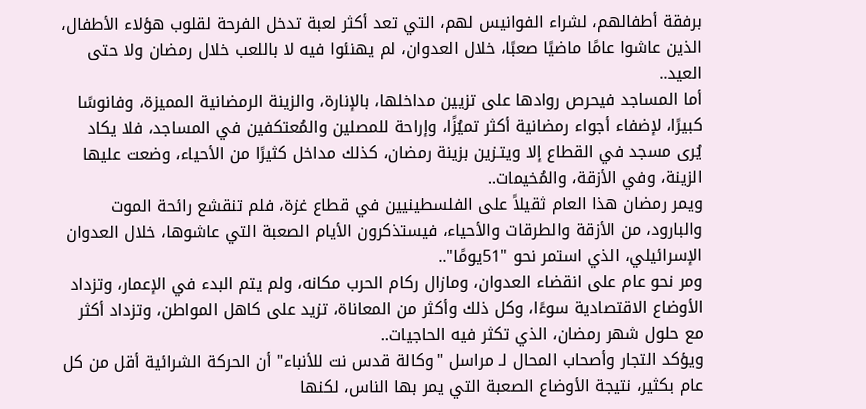برفقة أطفالهم، لشراء الفوانيس لهم، التي تعد أكثر لعبة تدخل الفرحة لقلوب هؤلاء الأطفال، الذين عاشوا عامًا ماضيًا صعبًا، خلال العدوان، لم يهنئوا فيه لا باللعب خلال رمضان ولا حتى العيد..
أما المساجد فيحرص روادها على تزيين مداخلها، بالإنارة، والزينة الرمضانية المميزة، وفانوسًا كبيرًا، لإضفاء أجواء رمضانية أكثر تميُزًا، وإراحة للمصلين والمُعتكفين في المساجد، فلا يكاد يُرى مسجد في القطاع إلا ويتـزين بزينة رمضان، كذلك مداخل كثيرًا من الأحياء، وضعت عليها الزينة، وفي الأزقة، والمُخيمات..
ويمر رمضان هذا العام ثقيلاً على الفلسطينيين في قطاع غزة، فلم تنقشع رائحة الموت والبارود، من الأزقة والطرقات والأحياء، فيستذكرون الأيام الصعبة التي عاشوها، خلال العدوان الإسرائيلي، الذي استمر نحو "51يومًا"..
ومر نحو عام على انقضاء العدوان، ومازال ركام الحرب مكانه، ولم يتم البدء في الإعمار، وتزداد الأوضاع الاقتصادية سوءًا، وكل ذلك وأكثر من المعاناة، تزيد على كاهل المواطن، وتزداد أكثر مع حلول شهر رمضان، الذي تكثر فيه الحاجيات..
ويؤكد التجار وأصحاب المحال لـ مراسل "وكالة قدس نت للأنباء" أن الحركة الشرائية أقل من كل عام بكثير، نتيجة الأوضاع الصعبة التي يمر بها الناس، لكنها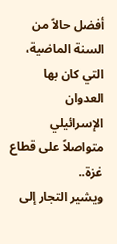أفضل حالاً من السنة الماضية، التي كان بها العدوان الإسرائيلي متواصلاً على قطاع غزة..
ويشير التجار إلى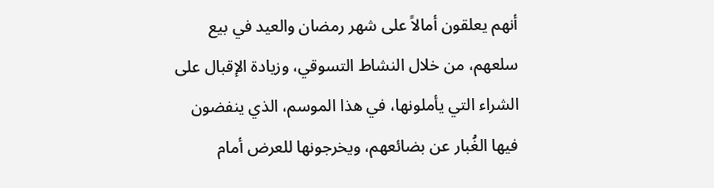أنهم يعلقون أمالاً على شهر رمضان والعيد في بيع سلعهم، من خلال النشاط التسوقي، وزيادة الإقبال على الشراء التي يأملونها، في هذا الموسم، الذي ينفضون فيها الغُبار عن بضائعهم، ويخرجونها للعرض أمام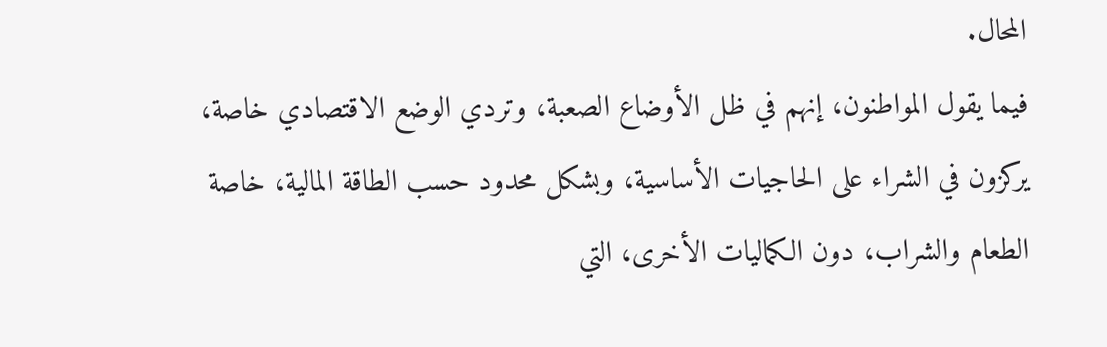المحال.
فيما يقول المواطنون، إنهم في ظل الأوضاع الصعبة، وتردي الوضع الاقتصادي خاصة، يركزون في الشراء على الحاجيات الأساسية، وبشكل محدود حسب الطاقة المالية، خاصة الطعام والشراب، دون الكماليات الأخرى، التي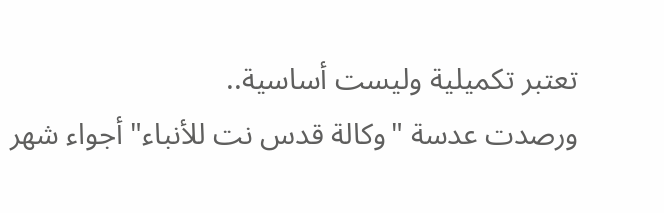تعتبر تكميلية وليست أساسية..
ورصدت عدسة "وكالة قدس نت للأنباء" أجواء شهر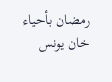رمضان بأحياء خان يونس